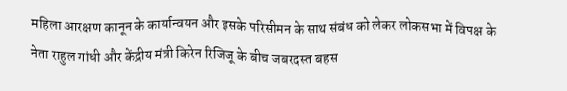महिला आरक्षण कानून के कार्यान्वयन और इसके परिसीमन के साथ संबंध को लेकर लोकसभा में विपक्ष के नेता राहुल गांधी और केंद्रीय मंत्री किरेन रिजिजू के बीच जबरदस्त बहस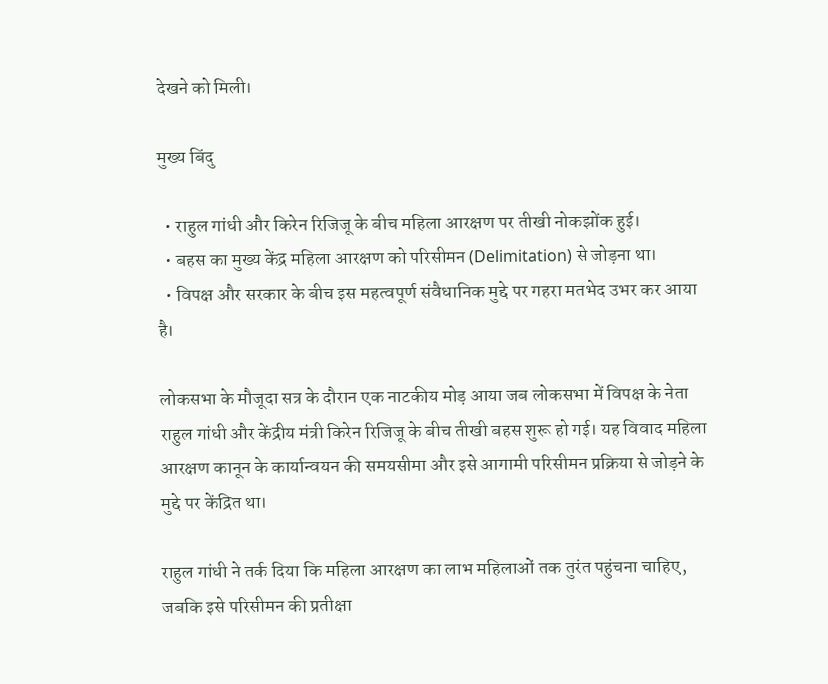देखने को मिली।

मुख्य बिंदु

  • राहुल गांधी और किरेन रिजिजू के बीच महिला आरक्षण पर तीखी नोकझोंक हुई।
  • बहस का मुख्य केंद्र महिला आरक्षण को परिसीमन (Delimitation) से जोड़ना था।
  • विपक्ष और सरकार के बीच इस महत्वपूर्ण संवैधानिक मुद्दे पर गहरा मतभेद उभर कर आया है।

लोकसभा के मौजूदा सत्र के दौरान एक नाटकीय मोड़ आया जब लोकसभा में विपक्ष के नेता राहुल गांधी और केंद्रीय मंत्री किरेन रिजिजू के बीच तीखी बहस शुरू हो गई। यह विवाद महिला आरक्षण कानून के कार्यान्वयन की समयसीमा और इसे आगामी परिसीमन प्रक्रिया से जोड़ने के मुद्दे पर केंद्रित था।

राहुल गांधी ने तर्क दिया कि महिला आरक्षण का लाभ महिलाओं तक तुरंत पहुंचना चाहिए, जबकि इसे परिसीमन की प्रतीक्षा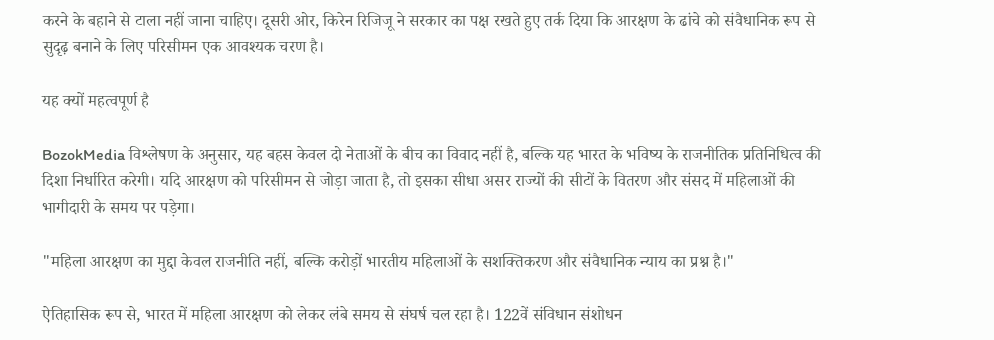करने के बहाने से टाला नहीं जाना चाहिए। दूसरी ओर, किरेन रिजिजू ने सरकार का पक्ष रखते हुए तर्क दिया कि आरक्षण के ढांचे को संवैधानिक रूप से सुदृढ़ बनाने के लिए परिसीमन एक आवश्यक चरण है।

यह क्यों महत्वपूर्ण है

BozokMedia विश्लेषण के अनुसार, यह बहस केवल दो नेताओं के बीच का विवाद नहीं है, बल्कि यह भारत के भविष्य के राजनीतिक प्रतिनिधित्व की दिशा निर्धारित करेगी। यदि आरक्षण को परिसीमन से जोड़ा जाता है, तो इसका सीधा असर राज्यों की सीटों के वितरण और संसद में महिलाओं की भागीदारी के समय पर पड़ेगा।

"महिला आरक्षण का मुद्दा केवल राजनीति नहीं, बल्कि करोड़ों भारतीय महिलाओं के सशक्तिकरण और संवैधानिक न्याय का प्रश्न है।"

ऐतिहासिक रूप से, भारत में महिला आरक्षण को लेकर लंबे समय से संघर्ष चल रहा है। 122वें संविधान संशोधन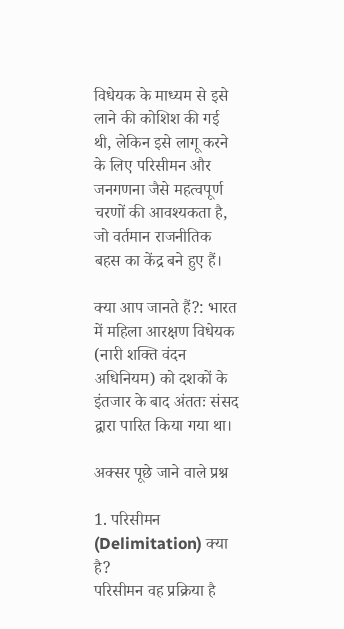विधेयक के माध्यम से इसे लाने की कोशिश की गई थी, लेकिन इसे लागू करने के लिए परिसीमन और जनगणना जैसे महत्वपूर्ण चरणों की आवश्यकता है, जो वर्तमान राजनीतिक बहस का केंद्र बने हुए हैं।

क्या आप जानते हैं?: भारत में महिला आरक्षण विधेयक (नारी शक्ति वंदन अधिनियम) को दशकों के इंतजार के बाद अंततः संसद द्वारा पारित किया गया था।

अक्सर पूछे जाने वाले प्रश्न

1. परिसीमन (Delimitation) क्या है?
परिसीमन वह प्रक्रिया है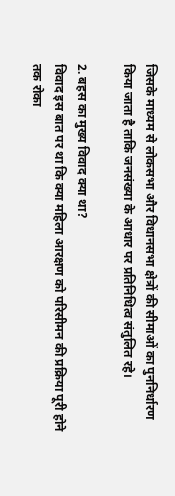जिसके माध्यम से लोकसभा और विधानसभा क्षेत्रों की सीमाओं का पुननिर्धारण किया जाता है ताकि जनसंख्या के आधार पर प्रतिनिधित्व संतुलित रहे।

2. बहस का मुख्य विवाद क्या था?
विवाद इस बात पर था कि क्या महिला आरक्षण को परिसीमन की प्रक्रिया पूरी होने तक रोका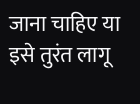जाना चाहिए या इसे तुरंत लागू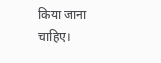किया जाना चाहिए।